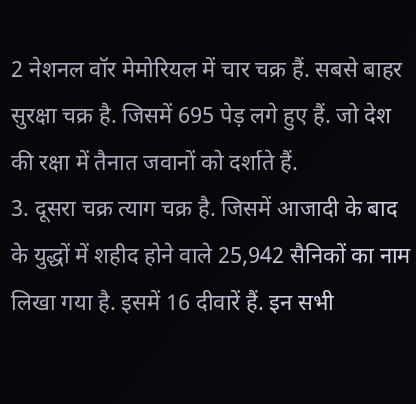2 नेशनल वॉर मेमोरियल में चार चक्र हैं. सबसे बाहर सुरक्षा चक्र है. जिसमें 695 पेड़ लगे हुए हैं. जो देश की रक्षा में तैनात जवानों को दर्शाते हैं.
3. दूसरा चक्र त्याग चक्र है. जिसमें आजादी के बाद के युद्धों में शहीद होने वाले 25,942 सैनिकों का नाम लिखा गया है. इसमें 16 दीवारें हैं. इन सभी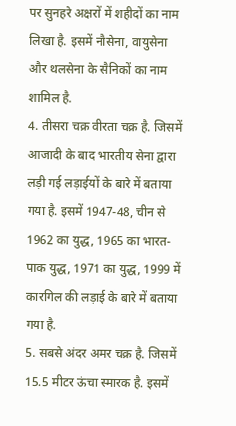पर सुनहरे अक्षरों में शहीदों का नाम लिखा है. इसमें नौसेना, वायुसेना और थलसेना के सैनिकों का नाम शामिल है.
4. तीसरा चक्र वीरता चक्र है. जिसमें आजादी के बाद भारतीय सेना द्वारा लड़ी गई लड़ाईयों के बारे में बताया गया है. इसमें 1947-48, चीन से 1962 का युद्ध, 1965 का भारत-पाक युद्ध, 1971 का युद्ध, 1999 में कारगिल की लड़ाई के बारे में बताया गया है.
5. सबसे अंदर अमर चक्र है. जिसमें 15.5 मीटर ऊंचा स्मारक है. इसमें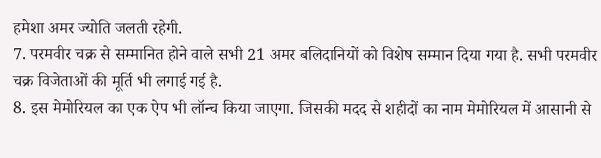हमेशा अमर ज्योति जलती रहेगी.
7. परमवीर चक्र से सम्मानित होने वाले सभी 21 अमर बलिदानियों को विशेष सम्मान दिया गया है. सभी परमवीर चक्र विजेताओं की मूर्ति भी लगाई गई है.
8. इस मेमोरियल का एक ऐप भी लॉन्च किया जाएगा. जिसकी मदद से शहीदों का नाम मेमोरियल में आसानी से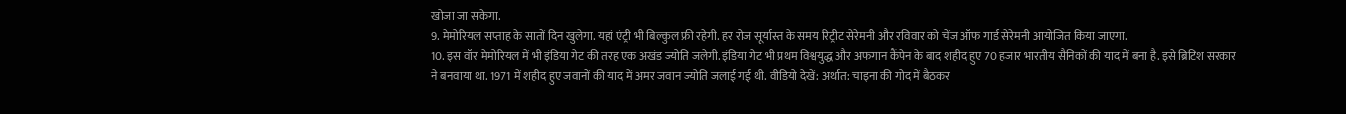खोजा जा सकेगा.
9. मेमोरियल सप्ताह के सातों दिन खुलेगा. यहां एंट्री भी बिल्कुल फ्री रहेगी. हर रोज सूर्यास्त के समय रिट्रीट सेरेमनी और रविवार को चेंज ऑफ गार्ड सेरेमनी आयोजित किया जाएगा.
10. इस वॉर मेमोरियल में भी इंडिया गेट की तरह एक अखंड ज्योति जलेगी. इंडिया गेट भी प्रथम विश्वयुद्ध और अफगान कैंपेन के बाद शहीद हुए 70 हजार भारतीय सैनिकों की याद में बना है. इसे ब्रिटिश सरकार ने बनवाया था. 1971 में शहीद हुए जवानों की याद में अमर जवान ज्योति जलाई गई थी. वीडियो देखें: अर्थात: चाइना की गोद में बैठकर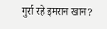गुर्रा रहे इमरान खान?